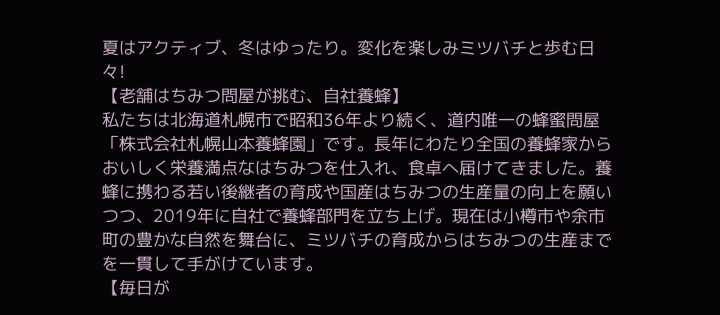夏はアクティブ、冬はゆったり。変化を楽しみミツバチと歩む日々!
【老舗はちみつ問屋が挑む、自社養蜂】
私たちは北海道札幌市で昭和36年より続く、道内唯一の蜂蜜問屋「株式会社札幌山本養蜂園」です。長年にわたり全国の養蜂家からおいしく栄養満点なはちみつを仕入れ、食卓へ届けてきました。養蜂に携わる若い後継者の育成や国産はちみつの生産量の向上を願いつつ、2019年に自社で養蜂部門を立ち上げ。現在は小樽市や余市町の豊かな自然を舞台に、ミツバチの育成からはちみつの生産までを一貫して手がけています。
【毎日が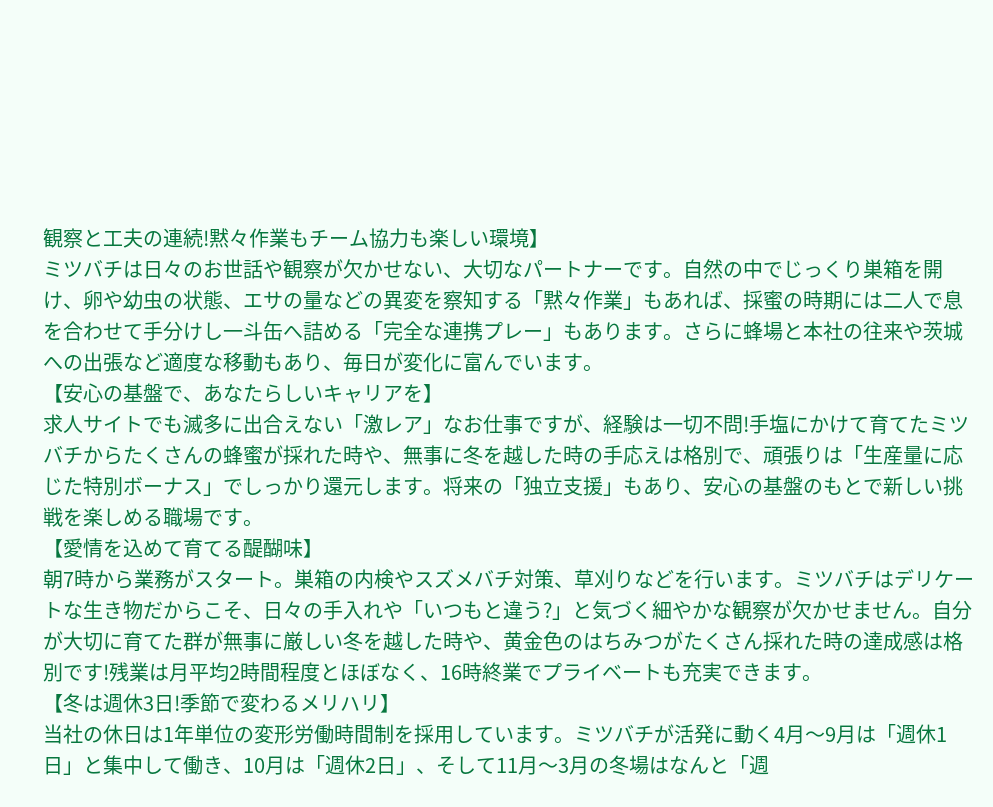観察と工夫の連続!黙々作業もチーム協力も楽しい環境】
ミツバチは日々のお世話や観察が欠かせない、大切なパートナーです。自然の中でじっくり巣箱を開け、卵や幼虫の状態、エサの量などの異変を察知する「黙々作業」もあれば、採蜜の時期には二人で息を合わせて手分けし一斗缶へ詰める「完全な連携プレー」もあります。さらに蜂場と本社の往来や茨城への出張など適度な移動もあり、毎日が変化に富んでいます。
【安心の基盤で、あなたらしいキャリアを】
求人サイトでも滅多に出合えない「激レア」なお仕事ですが、経験は一切不問!手塩にかけて育てたミツバチからたくさんの蜂蜜が採れた時や、無事に冬を越した時の手応えは格別で、頑張りは「生産量に応じた特別ボーナス」でしっかり還元します。将来の「独立支援」もあり、安心の基盤のもとで新しい挑戦を楽しめる職場です。
【愛情を込めて育てる醍醐味】
朝7時から業務がスタート。巣箱の内検やスズメバチ対策、草刈りなどを行います。ミツバチはデリケートな生き物だからこそ、日々の手入れや「いつもと違う?」と気づく細やかな観察が欠かせません。自分が大切に育てた群が無事に厳しい冬を越した時や、黄金色のはちみつがたくさん採れた時の達成感は格別です!残業は月平均2時間程度とほぼなく、16時終業でプライベートも充実できます。
【冬は週休3日!季節で変わるメリハリ】
当社の休日は1年単位の変形労働時間制を採用しています。ミツバチが活発に動く4月〜9月は「週休1日」と集中して働き、10月は「週休2日」、そして11月〜3月の冬場はなんと「週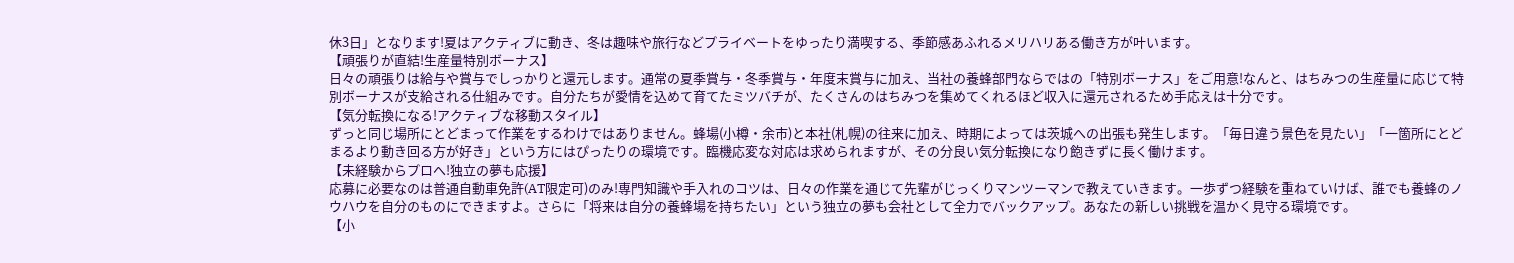休3日」となります!夏はアクティブに動き、冬は趣味や旅行などプライベートをゆったり満喫する、季節感あふれるメリハリある働き方が叶います。
【頑張りが直結!生産量特別ボーナス】
日々の頑張りは給与や賞与でしっかりと還元します。通常の夏季賞与・冬季賞与・年度末賞与に加え、当社の養蜂部門ならではの「特別ボーナス」をご用意!なんと、はちみつの生産量に応じて特別ボーナスが支給される仕組みです。自分たちが愛情を込めて育てたミツバチが、たくさんのはちみつを集めてくれるほど収入に還元されるため手応えは十分です。
【気分転換になる!アクティブな移動スタイル】
ずっと同じ場所にとどまって作業をするわけではありません。蜂場(小樽・余市)と本社(札幌)の往来に加え、時期によっては茨城への出張も発生します。「毎日違う景色を見たい」「一箇所にとどまるより動き回る方が好き」という方にはぴったりの環境です。臨機応変な対応は求められますが、その分良い気分転換になり飽きずに長く働けます。
【未経験からプロへ!独立の夢も応援】
応募に必要なのは普通自動車免許(AT限定可)のみ!専門知識や手入れのコツは、日々の作業を通じて先輩がじっくりマンツーマンで教えていきます。一歩ずつ経験を重ねていけば、誰でも養蜂のノウハウを自分のものにできますよ。さらに「将来は自分の養蜂場を持ちたい」という独立の夢も会社として全力でバックアップ。あなたの新しい挑戦を温かく見守る環境です。
【小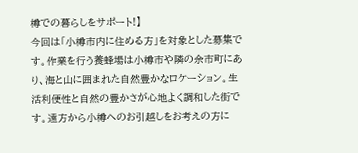樽での暮らしをサポート!】
今回は「小樽市内に住める方」を対象とした募集です。作業を行う養蜂場は小樽市や隣の余市町にあり、海と山に囲まれた自然豊かなロケーション。生活利便性と自然の豊かさが心地よく調和した街です。遠方から小樽へのお引越しをお考えの方に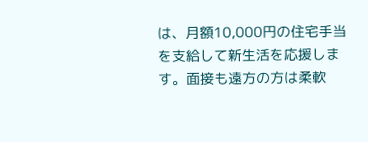は、月額10,000円の住宅手当を支給して新生活を応援します。面接も遠方の方は柔軟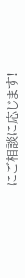にご相談に応じます!